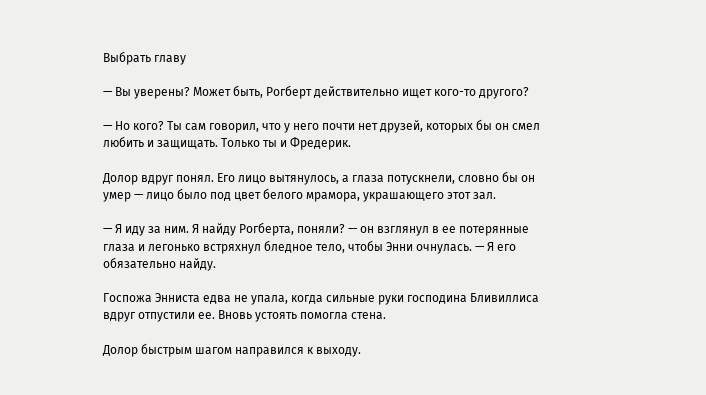Выбрать главу

— Вы уверены? Может быть, Рогберт действительно ищет кого-то другого?

— Но кого? Ты сам говорил, что у него почти нет друзей, которых бы он смел любить и защищать. Только ты и Фредерик.

Долор вдруг понял. Его лицо вытянулось, а глаза потускнели, словно бы он умер — лицо было под цвет белого мрамора, украшающего этот зал.

— Я иду за ним. Я найду Рогберта, поняли? — он взглянул в ее потерянные глаза и легонько встряхнул бледное тело, чтобы Энни очнулась. — Я его обязательно найду.

Госпожа Энниста едва не упала, когда сильные руки господина Бливиллиса вдруг отпустили ее. Вновь устоять помогла стена.

Долор быстрым шагом направился к выходу.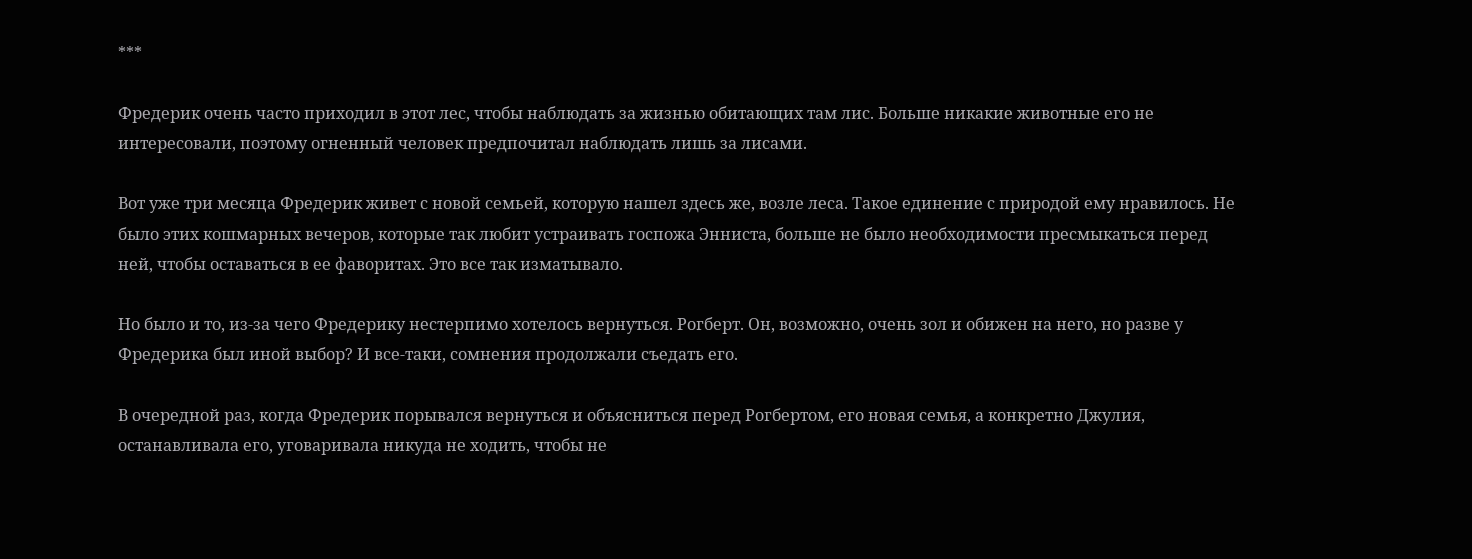***

Фредерик очень часто приходил в этот лес, чтобы наблюдать за жизнью обитающих там лис. Больше никакие животные его не интересовали, поэтому огненный человек предпочитал наблюдать лишь за лисами.

Вот уже три месяца Фредерик живет с новой семьей, которую нашел здесь же, возле леса. Такое единение с природой ему нравилось. Не было этих кошмарных вечеров, которые так любит устраивать госпожа Энниста, больше не было необходимости пресмыкаться перед ней, чтобы оставаться в ее фаворитах. Это все так изматывало.

Но было и то, из-за чего Фредерику нестерпимо хотелось вернуться. Рогберт. Он, возможно, очень зол и обижен на него, но разве у Фредерика был иной выбор? И все-таки, сомнения продолжали съедать его.

В очередной раз, когда Фредерик порывался вернуться и объясниться перед Рогбертом, его новая семья, а конкретно Джулия, останавливала его, уговаривала никуда не ходить, чтобы не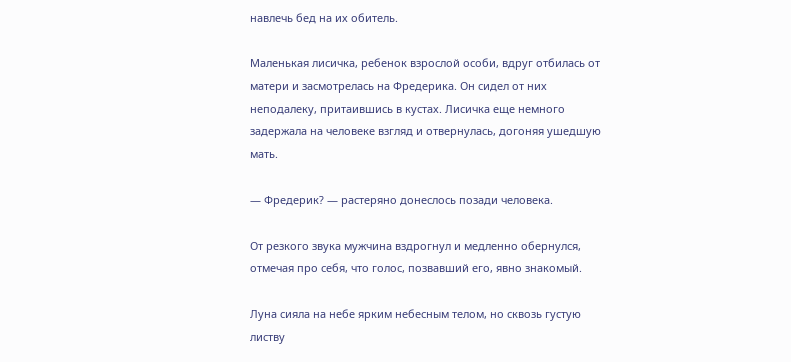навлечь бед на их обитель.

Маленькая лисичка, ребенок взрослой особи, вдруг отбилась от матери и засмотрелась на Фредерика. Он сидел от них неподалеку, притаившись в кустах. Лисичка еще немного задержала на человеке взгляд и отвернулась, догоняя ушедшую мать.

— Фредерик? — растеряно донеслось позади человека.

От резкого звука мужчина вздрогнул и медленно обернулся, отмечая про себя, что голос, позвавший его, явно знакомый.

Луна сияла на небе ярким небесным телом, но сквозь густую листву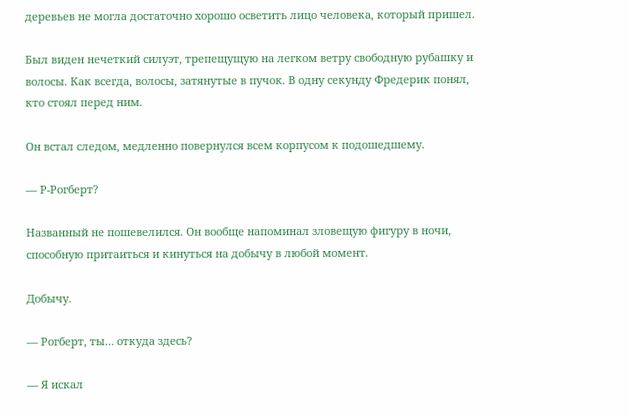деревьев не могла достаточно хорошо осветить лицо человека, который пришел.

Был виден нечеткий силуэт, трепещущую на легком ветру свободную рубашку и волосы. Как всегда, волосы, затянутые в пучок. В одну секунду Фредерик понял, кто стоял перед ним.

Он встал следом, медленно повернулся всем корпусом к подошедшему.

— Р-Рогберт?

Названный не пошевелился. Он вообще напоминал зловещую фигуру в ночи, способную притаиться и кинуться на добычу в любой момент.

Добычу.

— Рогберт, ты… откуда здесь?

— Я искал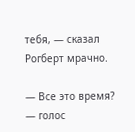тебя, — сказал Рогберт мрачно.

— Все это время? — голос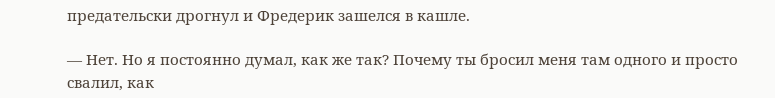предательски дрогнул и Фредерик зашелся в кашле.

— Нет. Но я постоянно думал, как же так? Почему ты бросил меня там одного и просто свалил, как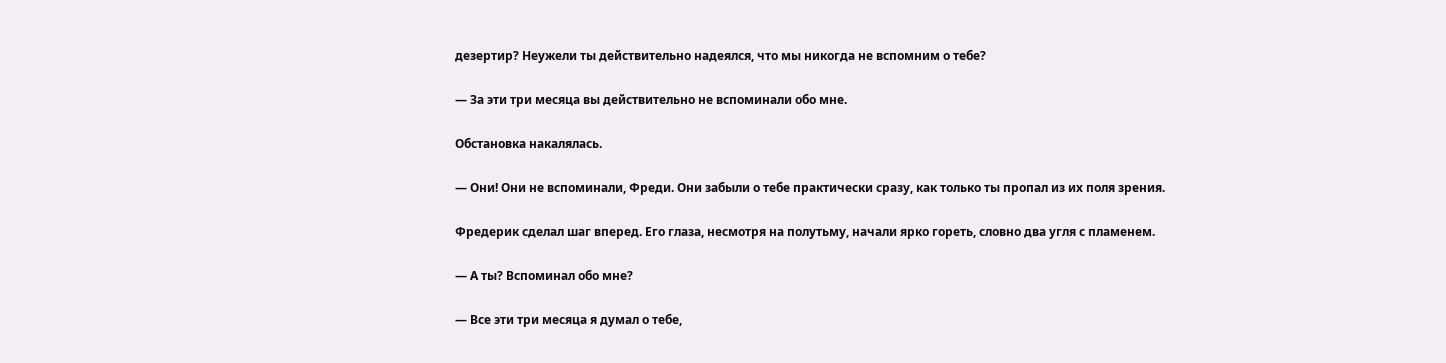дезертир? Неужели ты действительно надеялся, что мы никогда не вспомним о тебе?

— За эти три месяца вы действительно не вспоминали обо мне.

Обстановка накалялась.

— Они! Они не вспоминали, Фреди. Они забыли о тебе практически сразу, как только ты пропал из их поля зрения.

Фредерик сделал шаг вперед. Его глаза, несмотря на полутьму, начали ярко гореть, словно два угля с пламенем.

— А ты? Вспоминал обо мне?

— Все эти три месяца я думал о тебе,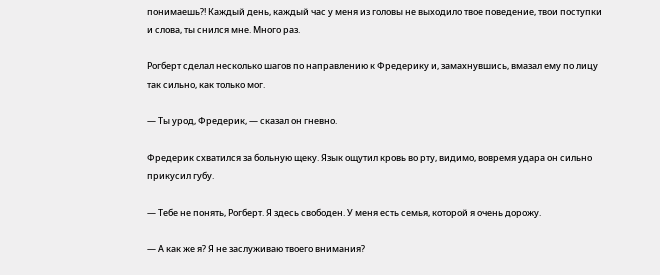понимаешь?! Каждый день, каждый час у меня из головы не выходило твое поведение, твои поступки и слова, ты снился мне. Много раз.

Рогберт сделал несколько шагов по направлению к Фредерику и, замахнувшись, вмазал ему по лицу так сильно, как только мог.

— Ты урод, Фредерик, — сказал он гневно.

Фредерик схватился за больную щеку. Язык ощутил кровь во рту, видимо, вовремя удара он сильно прикусил губу.

— Тебе не понять, Рогберт. Я здесь свободен. У меня есть семья, которой я очень дорожу.

— А как же я? Я не заслуживаю твоего внимания?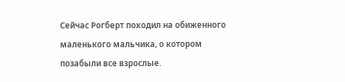Сейчас Рогберт походил на обиженного маленького мальчика, о котором позабыли все взрослые.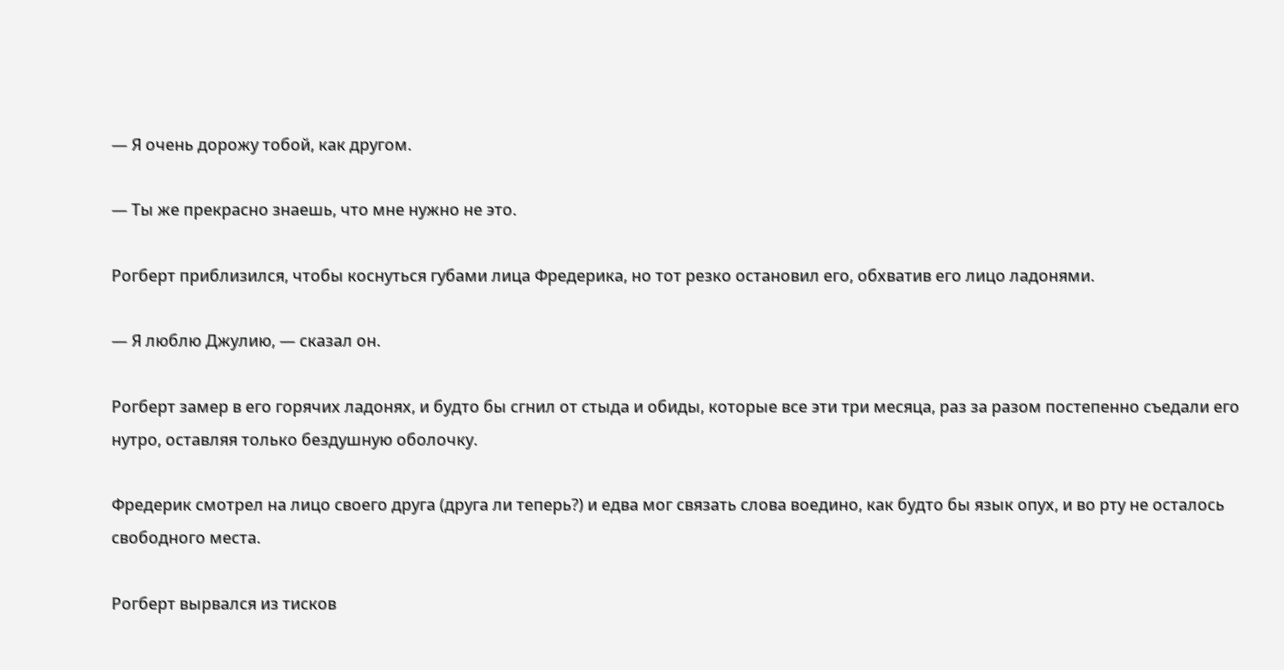— Я очень дорожу тобой, как другом.

— Ты же прекрасно знаешь, что мне нужно не это.

Рогберт приблизился, чтобы коснуться губами лица Фредерика, но тот резко остановил его, обхватив его лицо ладонями.

— Я люблю Джулию, — сказал он.

Рогберт замер в его горячих ладонях, и будто бы сгнил от стыда и обиды, которые все эти три месяца, раз за разом постепенно съедали его нутро, оставляя только бездушную оболочку.

Фредерик смотрел на лицо своего друга (друга ли теперь?) и едва мог связать слова воедино, как будто бы язык опух, и во рту не осталось свободного места.

Рогберт вырвался из тисков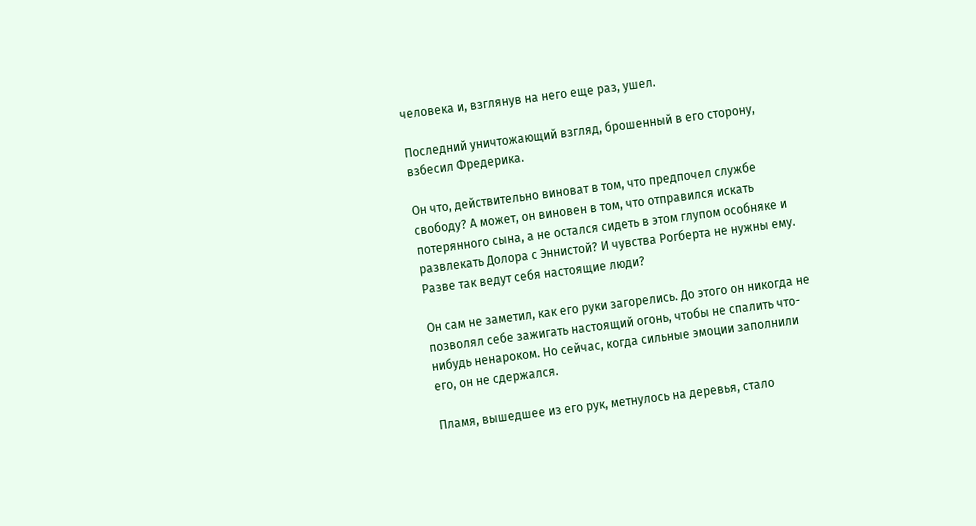человека и, взглянув на него еще раз, ушел.

Последний уничтожающий взгляд, брошенный в его сторону, взбесил Фредерика.

Он что, действительно виноват в том, что предпочел службе свободу? А может, он виновен в том, что отправился искать потерянного сына, а не остался сидеть в этом глупом особняке и развлекать Долора с Эннистой? И чувства Рогберта не нужны ему. Разве так ведут себя настоящие люди?

Он сам не заметил, как его руки загорелись. До этого он никогда не позволял себе зажигать настоящий огонь, чтобы не спалить что-нибудь ненароком. Но сейчас, когда сильные эмоции заполнили его, он не сдержался.

Пламя, вышедшее из его рук, метнулось на деревья, стало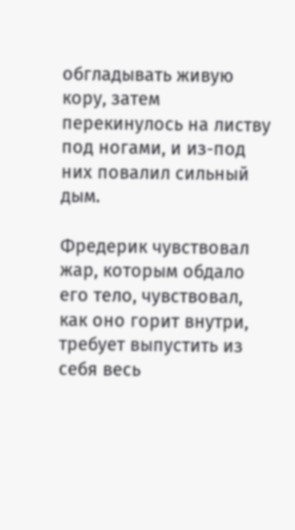обгладывать живую кору, затем перекинулось на листву под ногами, и из-под них повалил сильный дым.

Фредерик чувствовал жар, которым обдало его тело, чувствовал, как оно горит внутри, требует выпустить из себя весь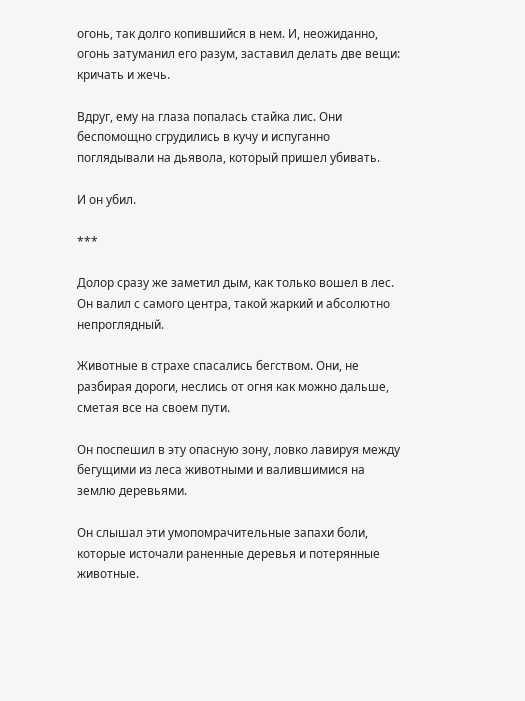огонь, так долго копившийся в нем. И, неожиданно, огонь затуманил его разум, заставил делать две вещи: кричать и жечь.

Вдруг, ему на глаза попалась стайка лис. Они беспомощно сгрудились в кучу и испуганно поглядывали на дьявола, который пришел убивать.

И он убил.

***

Долор сразу же заметил дым, как только вошел в лес. Он валил с самого центра, такой жаркий и абсолютно непроглядный.

Животные в страхе спасались бегством. Они, не разбирая дороги, неслись от огня как можно дальше, сметая все на своем пути.

Он поспешил в эту опасную зону, ловко лавируя между бегущими из леса животными и валившимися на землю деревьями.

Он слышал эти умопомрачительные запахи боли, которые источали раненные деревья и потерянные животные.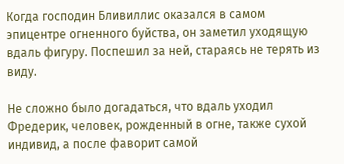Когда господин Бливиллис оказался в самом эпицентре огненного буйства, он заметил уходящую вдаль фигуру. Поспешил за ней, стараясь не терять из виду.

Не сложно было догадаться, что вдаль уходил Фредерик, человек, рожденный в огне, также сухой индивид, а после фаворит самой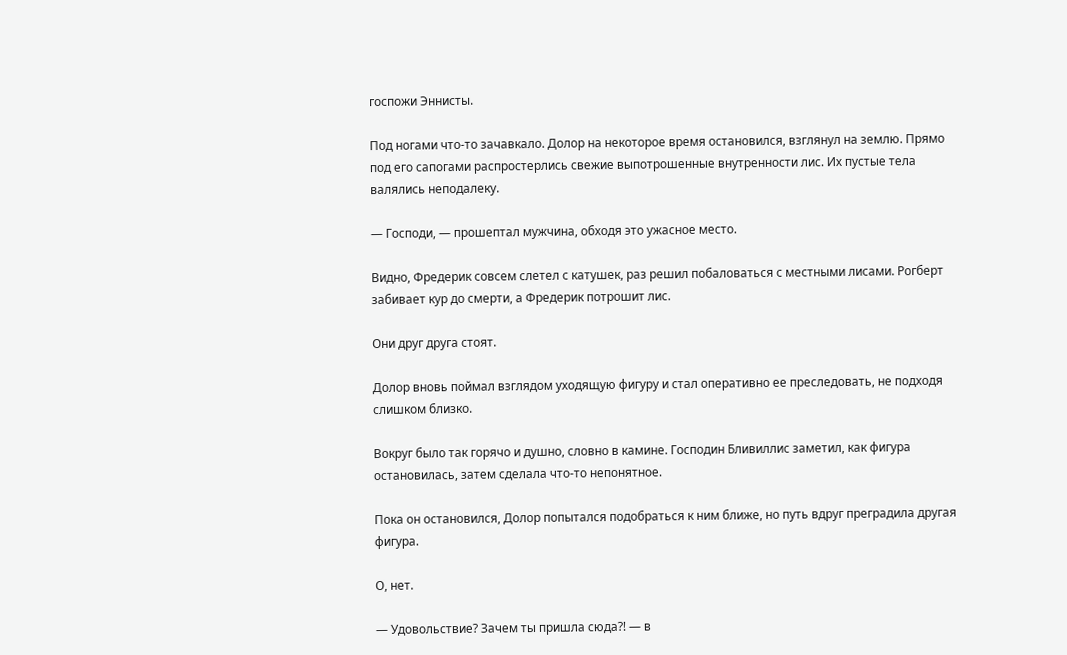госпожи Эннисты.

Под ногами что-то зачавкало. Долор на некоторое время остановился, взглянул на землю. Прямо под его сапогами распростерлись свежие выпотрошенные внутренности лис. Их пустые тела валялись неподалеку.

— Господи, — прошептал мужчина, обходя это ужасное место.

Видно, Фредерик совсем слетел с катушек, раз решил побаловаться с местными лисами. Рогберт забивает кур до смерти, а Фредерик потрошит лис.

Они друг друга стоят.

Долор вновь поймал взглядом уходящую фигуру и стал оперативно ее преследовать, не подходя слишком близко.

Вокруг было так горячо и душно, словно в камине. Господин Бливиллис заметил, как фигура остановилась, затем сделала что-то непонятное.

Пока он остановился, Долор попытался подобраться к ним ближе, но путь вдруг преградила другая фигура.

О, нет.

— Удовольствие? Зачем ты пришла сюда?! — в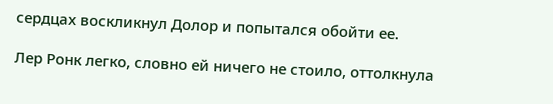сердцах воскликнул Долор и попытался обойти ее.

Лер Ронк легко, словно ей ничего не стоило, оттолкнула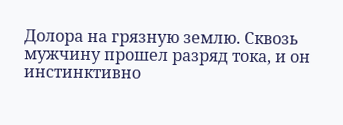Долора на грязную землю. Сквозь мужчину прошел разряд тока, и он инстинктивно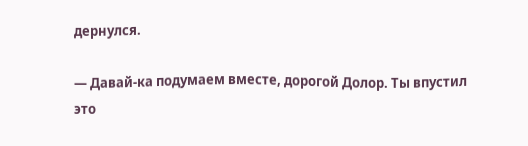дернулся.

— Давай-ка подумаем вместе, дорогой Долор. Ты впустил это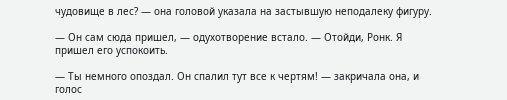чудовище в лес? — она головой указала на застывшую неподалеку фигуру.

— Он сам сюда пришел, — одухотворение встало. — Отойди, Ронк. Я пришел его успокоить.

— Ты немного опоздал. Он спалил тут все к чертям! — закричала она, и голос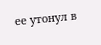ее утонул в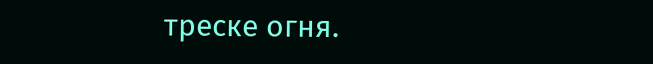треске огня.